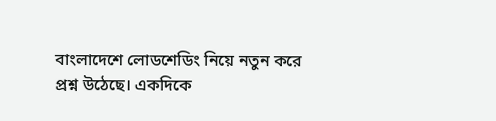বাংলাদেশে লোডশেডিং নিয়ে নতুন করে প্রশ্ন উঠেছে। একদিকে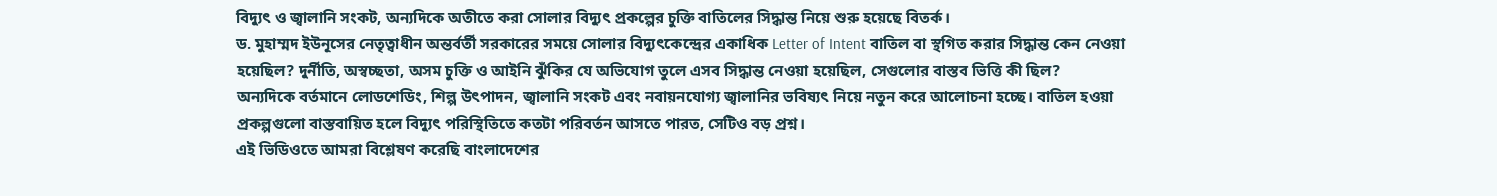বিদ্যুৎ ও জ্বালানি সংকট, অন্যদিকে অতীতে করা সোলার বিদ্যুৎ প্রকল্পের চুক্তি বাতিলের সিদ্ধান্ত নিয়ে শুরু হয়েছে বিতর্ক।
ড. মুহাম্মদ ইউনূসের নেতৃত্বাধীন অন্তর্বর্তী সরকারের সময়ে সোলার বিদ্যুৎকেন্দ্রের একাধিক Letter of Intent বাতিল বা স্থগিত করার সিদ্ধান্ত কেন নেওয়া হয়েছিল? দুর্নীতি, অস্বচ্ছতা, অসম চুক্তি ও আইনি ঝুঁকির যে অভিযোগ তুলে এসব সিদ্ধান্ত নেওয়া হয়েছিল, সেগুলোর বাস্তব ভিত্তি কী ছিল?
অন্যদিকে বর্তমানে লোডশেডিং, শিল্প উৎপাদন, জ্বালানি সংকট এবং নবায়নযোগ্য জ্বালানির ভবিষ্যৎ নিয়ে নতুন করে আলোচনা হচ্ছে। বাতিল হওয়া প্রকল্পগুলো বাস্তবায়িত হলে বিদ্যুৎ পরিস্থিতিতে কতটা পরিবর্তন আসতে পারত, সেটিও বড় প্রশ্ন।
এই ভিডিওতে আমরা বিশ্লেষণ করেছি বাংলাদেশের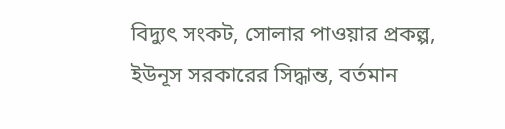বিদ্যুৎ সংকট, সোলার পাওয়ার প্রকল্প, ইউনূস সরকারের সিদ্ধান্ত, বর্তমান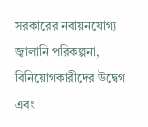সরকারের নবায়নযোগ্য জ্বালানি পরিকল্পনা, বিনিয়োগকারীদের উদ্বেগ এবং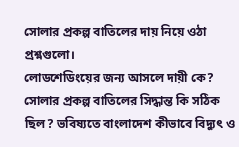সোলার প্রকল্প বাতিলের দায় নিয়ে ওঠা প্রশ্নগুলো।
লোডশেডিংয়ের জন্য আসলে দায়ী কে? সোলার প্রকল্প বাতিলের সিদ্ধান্ত কি সঠিক ছিল? ভবিষ্যতে বাংলাদেশ কীভাবে বিদ্যুৎ ও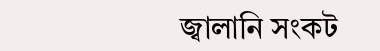জ্বালানি সংকট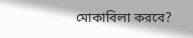মোকাবিলা করবে?